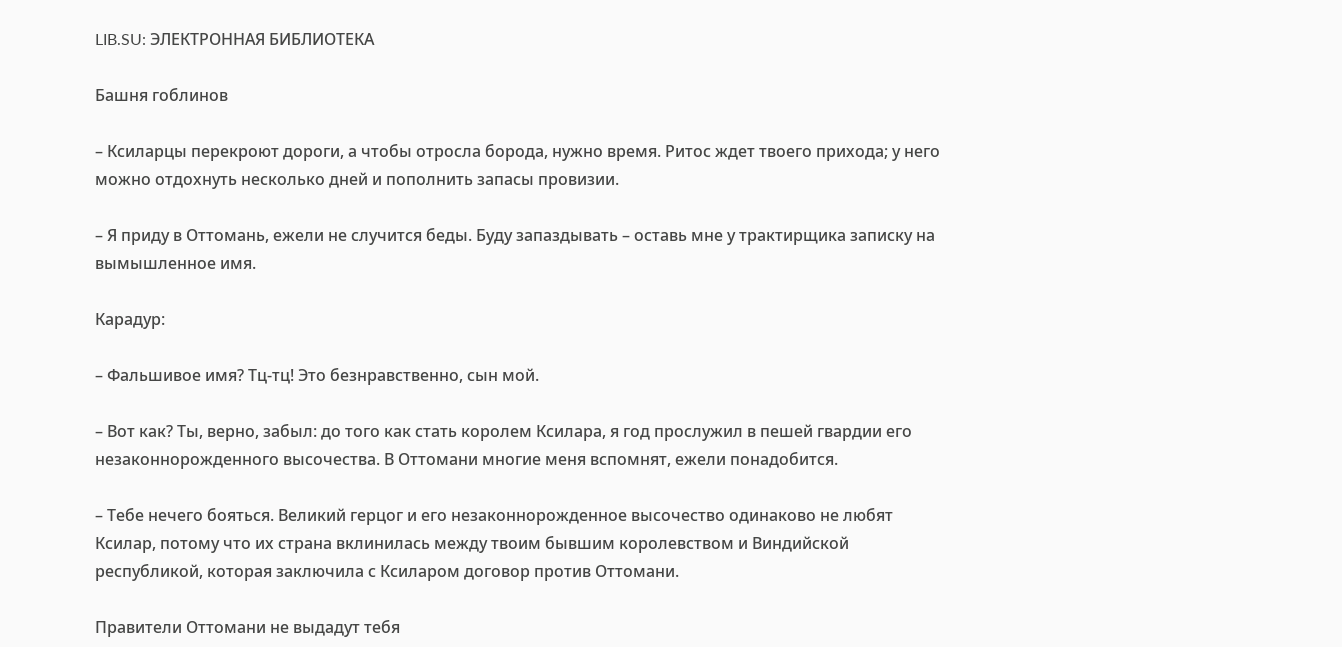LIB.SU: ЭЛЕКТРОННАЯ БИБЛИОТЕКА

Башня гоблинов

– Ксиларцы перекроют дороги, а чтобы отросла борода, нужно время. Ритос ждет твоего прихода; у него можно отдохнуть несколько дней и пополнить запасы провизии.

– Я приду в Оттомань, ежели не случится беды. Буду запаздывать – оставь мне у трактирщика записку на вымышленное имя.

Карадур:

– Фальшивое имя? Тц‑тц! Это безнравственно, сын мой.

– Вот как? Ты, верно, забыл: до того как стать королем Ксилара, я год прослужил в пешей гвардии его незаконнорожденного высочества. В Оттомани многие меня вспомнят, ежели понадобится.

– Тебе нечего бояться. Великий герцог и его незаконнорожденное высочество одинаково не любят Ксилар, потому что их страна вклинилась между твоим бывшим королевством и Виндийской республикой, которая заключила с Ксиларом договор против Оттомани.

Правители Оттомани не выдадут тебя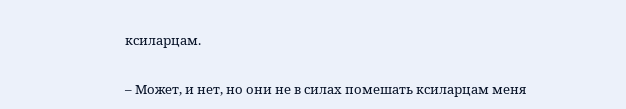ксиларцам.

– Может, и нет, но они не в силах помешать ксиларцам меня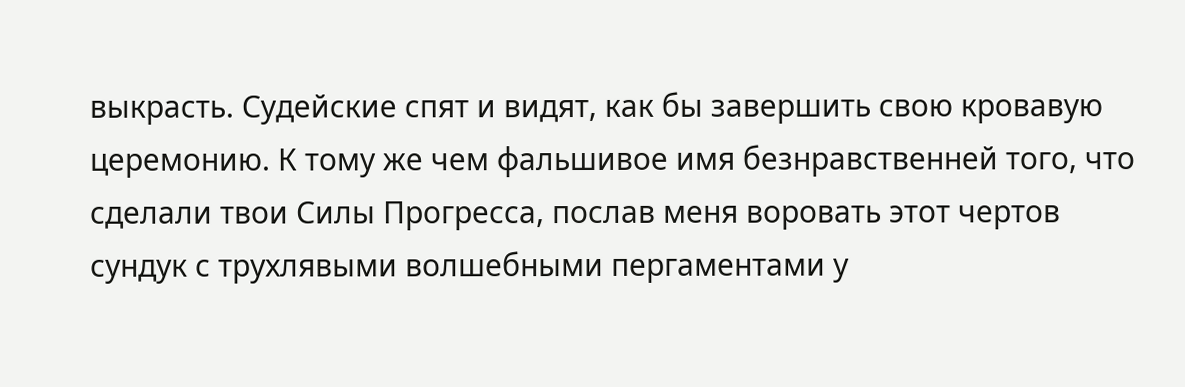выкрасть. Судейские спят и видят, как бы завершить свою кровавую церемонию. К тому же чем фальшивое имя безнравственней того, что сделали твои Силы Прогресса, послав меня воровать этот чертов сундук с трухлявыми волшебными пергаментами у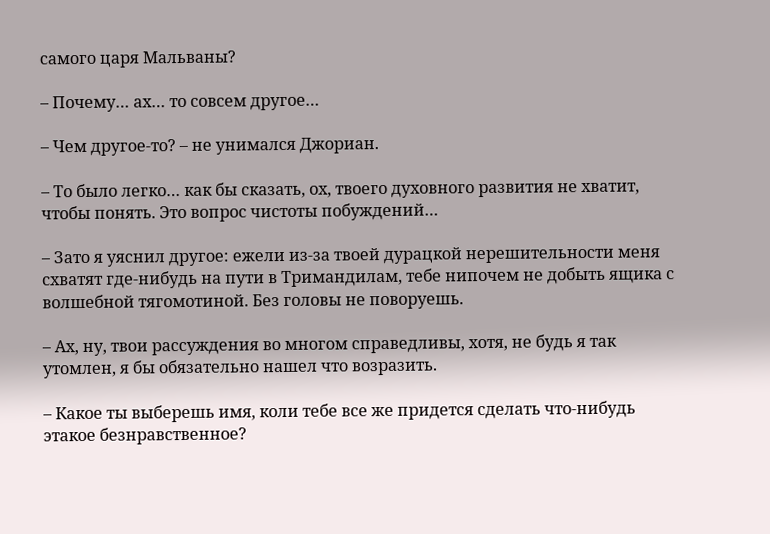самого царя Мальваны?

– Почему… ах… то совсем другое…

– Чем другое‑то? – не унимался Джориан.

– То было легко… как бы сказать, ох, твоего духовного развития не хватит, чтобы понять. Это вопрос чистоты побуждений…

– Зато я уяснил другое: ежели из‑за твоей дурацкой нерешительности меня схватят где‑нибудь на пути в Тримандилам, тебе нипочем не добыть ящика с волшебной тягомотиной. Без головы не поворуешь.

– Ах, ну, твои рассуждения во многом справедливы, хотя, не будь я так утомлен, я бы обязательно нашел что возразить.

– Какое ты выберешь имя, коли тебе все же придется сделать что‑нибудь этакое безнравственное?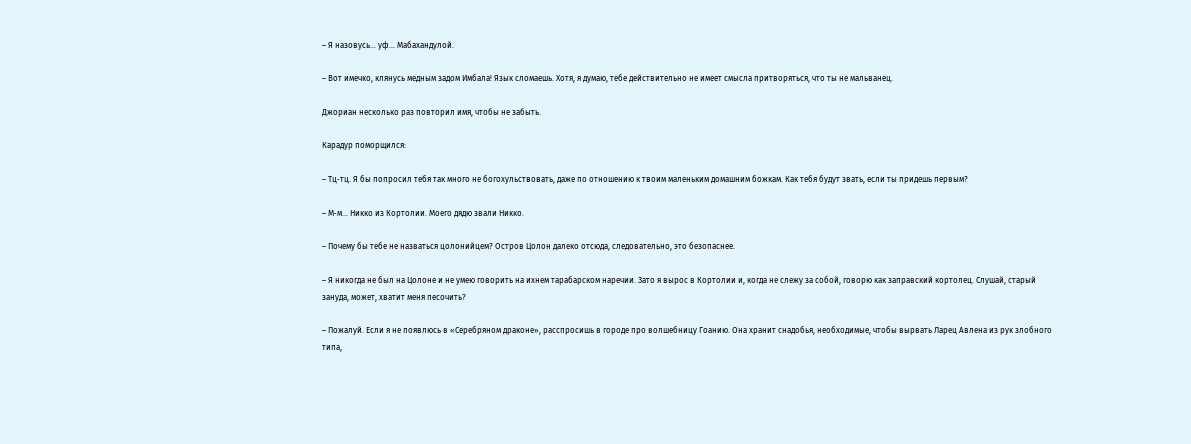– Я назовусь… уф… Мабахандулой.

– Вот имечко, клянусь медным задом Имбала! Язык сломаешь. Хотя, я думаю, тебе действительно не имеет смысла притворяться, что ты не мальванец.

Джориан несколько раз повторил имя, чтобы не забыть.

Карадур поморщился:

– Тц‑тц. Я бы попросил тебя так много не богохульствовать, даже по отношению к твоим маленьким домашним божкам. Как тебя будут звать, если ты придешь первым?

– М‑м… Никко из Кортолии. Моего дядю звали Никко.

– Почему бы тебе не назваться цолонийцем? Остров Цолон далеко отсюда, следовательно, это безопаснее.

– Я никогда не был на Цолоне и не умею говорить на ихнем тарабарском наречии. Зато я вырос в Кортолии и, когда не слежу за собой, говорю как заправский кортолец. Слушай, старый зануда, может, хватит меня песочить?

– Пожалуй. Если я не появлюсь в «Серебряном драконе», расспросишь в городе про волшебницу Гоанию. Она хранит снадобья, необходимые, чтобы вырвать Ларец Авлена из рук злобного типа,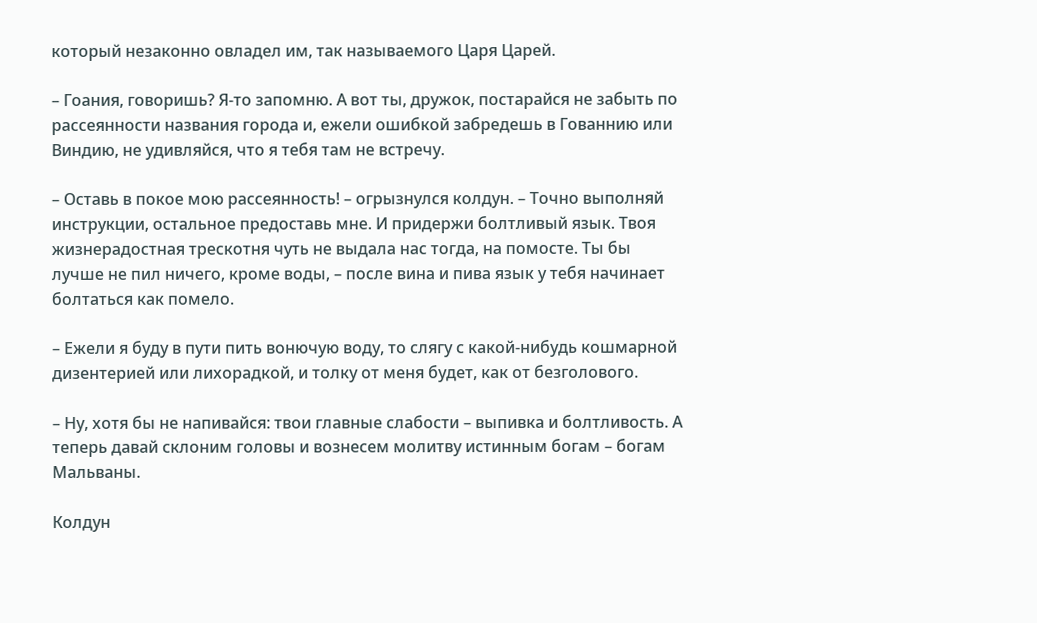который незаконно овладел им, так называемого Царя Царей.

– Гоания, говоришь? Я‑то запомню. А вот ты, дружок, постарайся не забыть по рассеянности названия города и, ежели ошибкой забредешь в Гованнию или Виндию, не удивляйся, что я тебя там не встречу.

– Оставь в покое мою рассеянность! – огрызнулся колдун. – Точно выполняй инструкции, остальное предоставь мне. И придержи болтливый язык. Твоя жизнерадостная трескотня чуть не выдала нас тогда, на помосте. Ты бы лучше не пил ничего, кроме воды, – после вина и пива язык у тебя начинает болтаться как помело.

– Ежели я буду в пути пить вонючую воду, то слягу с какой‑нибудь кошмарной дизентерией или лихорадкой, и толку от меня будет, как от безголового.

– Ну, хотя бы не напивайся: твои главные слабости – выпивка и болтливость. А теперь давай склоним головы и вознесем молитву истинным богам – богам Мальваны.

Колдун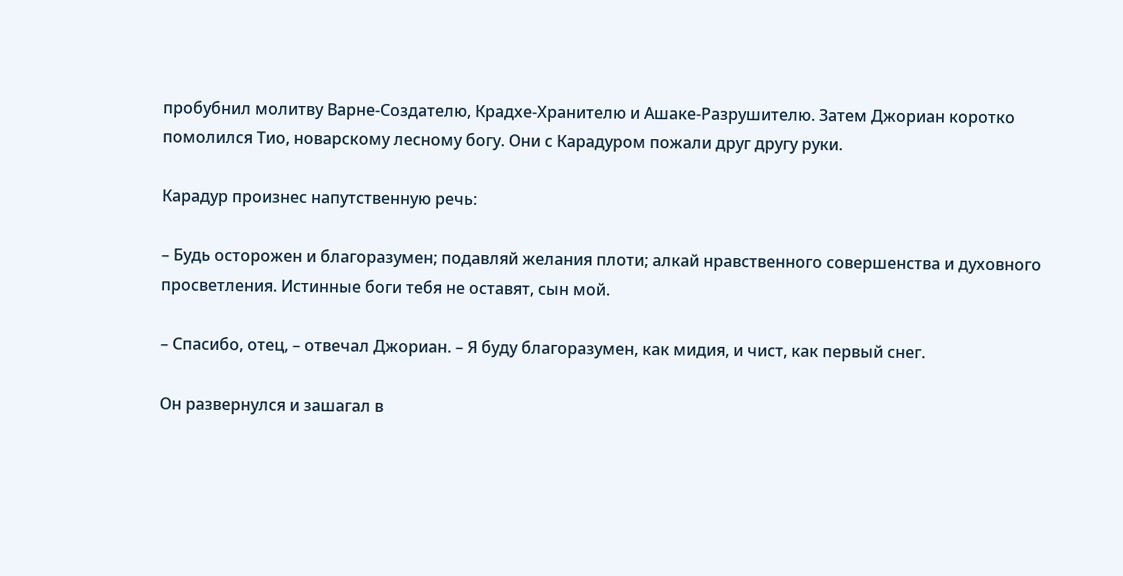пробубнил молитву Варне‑Создателю, Крадхе‑Хранителю и Ашаке‑Разрушителю. Затем Джориан коротко помолился Тио, новарскому лесному богу. Они с Карадуром пожали друг другу руки.

Карадур произнес напутственную речь:

– Будь осторожен и благоразумен; подавляй желания плоти; алкай нравственного совершенства и духовного просветления. Истинные боги тебя не оставят, сын мой.

– Спасибо, отец, – отвечал Джориан. – Я буду благоразумен, как мидия, и чист, как первый снег.

Он развернулся и зашагал в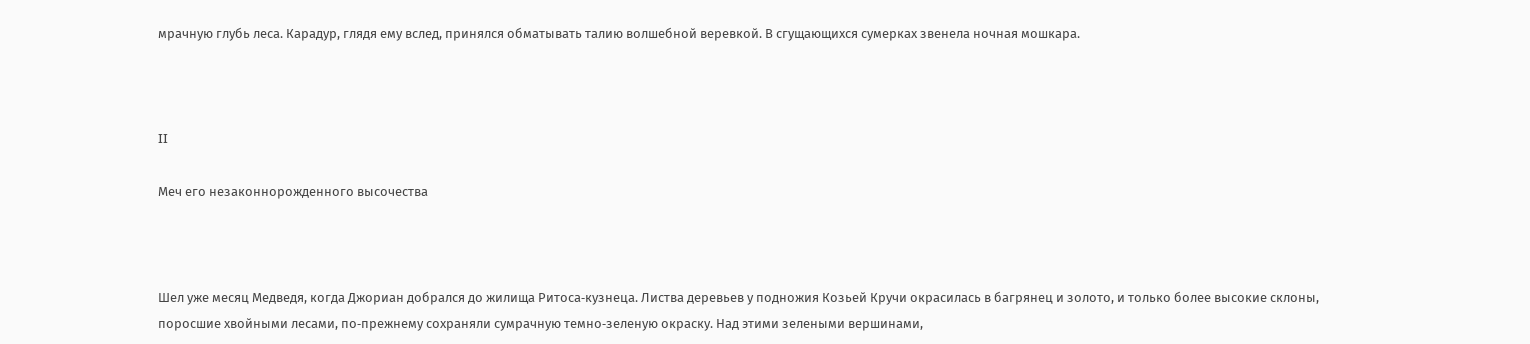мрачную глубь леса. Карадур, глядя ему вслед, принялся обматывать талию волшебной веревкой. В сгущающихся сумерках звенела ночная мошкара.



II

Меч его незаконнорожденного высочества



Шел уже месяц Медведя, когда Джориан добрался до жилища Ритоса‑кузнеца. Листва деревьев у подножия Козьей Кручи окрасилась в багрянец и золото, и только более высокие склоны, поросшие хвойными лесами, по‑прежнему сохраняли сумрачную темно‑зеленую окраску. Над этими зелеными вершинами,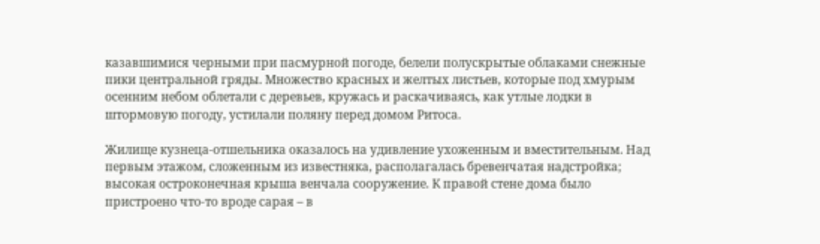казавшимися черными при пасмурной погоде, белели полускрытые облаками снежные пики центральной гряды. Множество красных и желтых листьев, которые под хмурым осенним небом облетали с деревьев, кружась и раскачиваясь, как утлые лодки в штормовую погоду, устилали поляну перед домом Ритоса.

Жилище кузнеца‑отшельника оказалось на удивление ухоженным и вместительным. Над первым этажом, сложенным из известняка, располагалась бревенчатая надстройка; высокая остроконечная крыша венчала сооружение. К правой стене дома было пристроено что‑то вроде сарая – в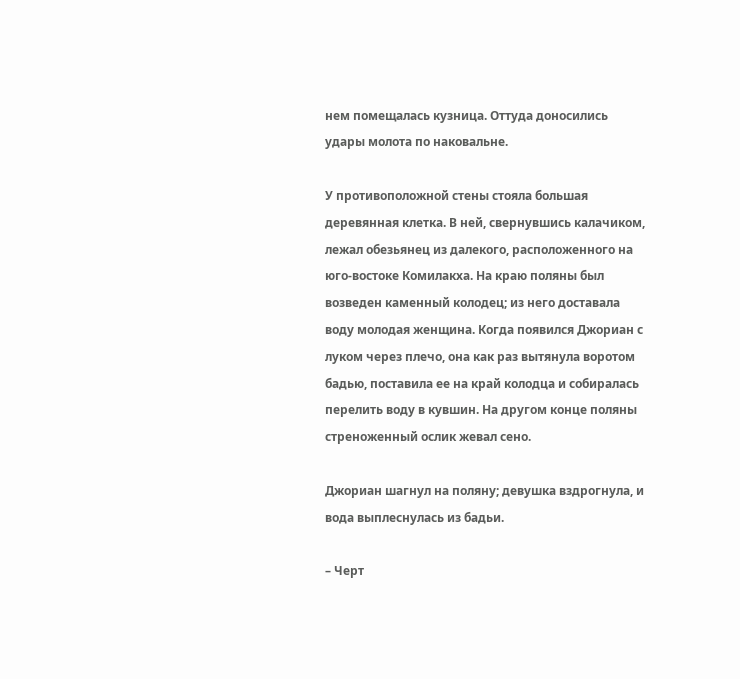нем помещалась кузница. Оттуда доносились удары молота по наковальне.

У противоположной стены стояла большая деревянная клетка. В ней, свернувшись калачиком, лежал обезьянец из далекого, расположенного на юго‑востоке Комилакха. На краю поляны был возведен каменный колодец; из него доставала воду молодая женщина. Когда появился Джориан с луком через плечо, она как раз вытянула воротом бадью, поставила ее на край колодца и собиралась перелить воду в кувшин. На другом конце поляны стреноженный ослик жевал сено.

Джориан шагнул на поляну; девушка вздрогнула, и вода выплеснулась из бадьи.

– Черт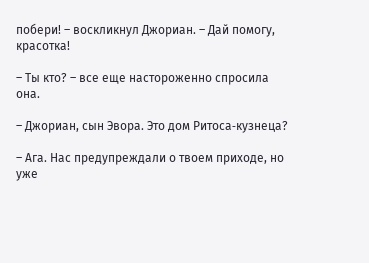побери! – воскликнул Джориан. – Дай помогу, красотка!

– Ты кто? – все еще настороженно спросила она.

– Джориан, сын Эвора. Это дом Ритоса‑кузнеца?

– Ага. Нас предупреждали о твоем приходе, но уже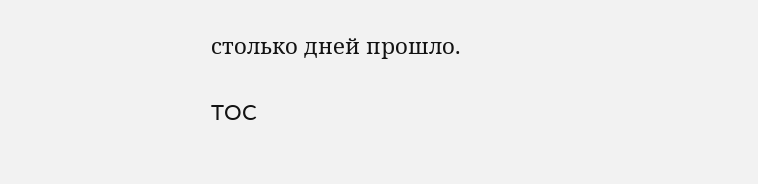столько дней прошло.

TOC